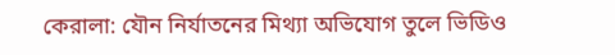কেরালা: যৌন নির্যাতনের মিথ্যা অভিযোগ তুলে ভিডিও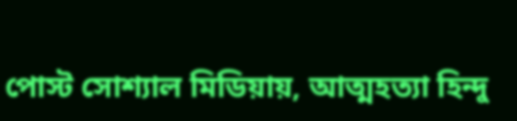পোস্ট সোশ্যাল মিডিয়ায়, আত্মহত্যা হিন্দু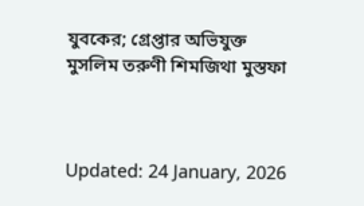যুবকের; গ্রেপ্তার অভিযুক্ত মুসলিম তরুণী শিমজিথা মুস্তফা



Updated: 24 January, 2026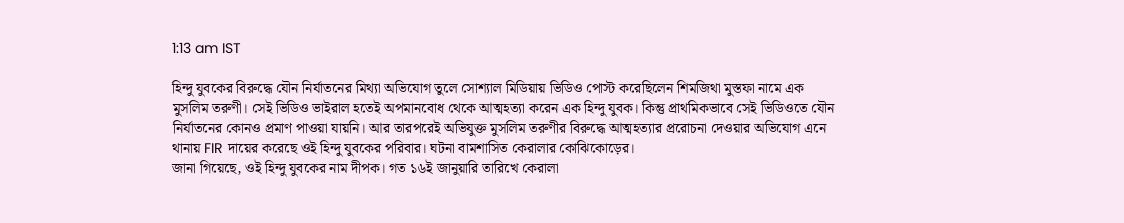1:13 am IST

হিন্দু যুবকের বিরুদ্ধে যৌন নির্যাতনের মিথ্যা অভিযোগ তুলে সোশ্যাল মিডিয়ায় ভিডিও পোস্ট করেছিলেন শিমজিথা মুস্তফা নামে এক মুসলিম তরুণী। সেই ভিডিও ভাইরাল হতেই অপমানবোধ থেকে আত্মহত্যা করেন এক হিন্দু যুবক। কিন্তু প্রাথমিকভাবে সেই ভিডিওতে যৌন নির্যাতনের কোনও প্রমাণ পাওয়া যায়নি। আর তারপরেই অভিযুক্ত মুসলিম তরুণীর বিরুদ্ধে আত্মহত্যার প্ররোচনা দেওয়ার অভিযোগ এনে থানায় FIR দায়ের করেছে ওই হিন্দু যুবকের পরিবার। ঘটনা বামশাসিত কেরালার কোঝিকোড়ের।
জানা গিয়েছে, ওই হিন্দু যুবকের নাম দীপক। গত ১৬ই জানুয়ারি তারিখে কেরালা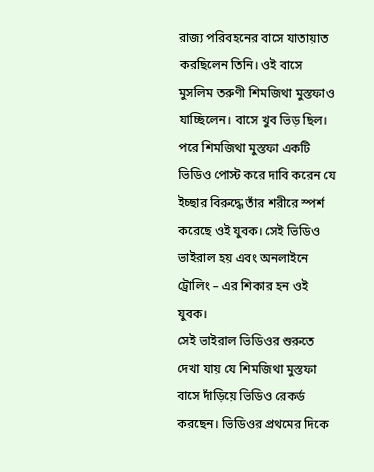রাজ্য পরিবহনের বাসে যাতায়াত করছিলেন তিনি। ওই বাসে মুসলিম তরুণী শিমজিথা মুস্তফাও যাচ্ছিলেন। বাসে খুব ভিড় ছিল। পরে শিমজিথা মুস্তফা একটি ভিডিও পোস্ট করে দাবি করেন যে ইচ্ছার বিরুদ্ধে তাঁর শরীরে স্পর্শ করেছে ওই যুবক। সেই ভিডিও ভাইরাল হয় এবং অনলাইনে ট্রোলিং – এর শিকার হন ওই যুবক।
সেই ভাইরাল ভিডিওর শুরুতে দেখা যায় যে শিমজিথা মুস্তফা বাসে দাঁড়িয়ে ভিডিও রেকর্ড করছেন। ভিডিওর প্রথমের দিকে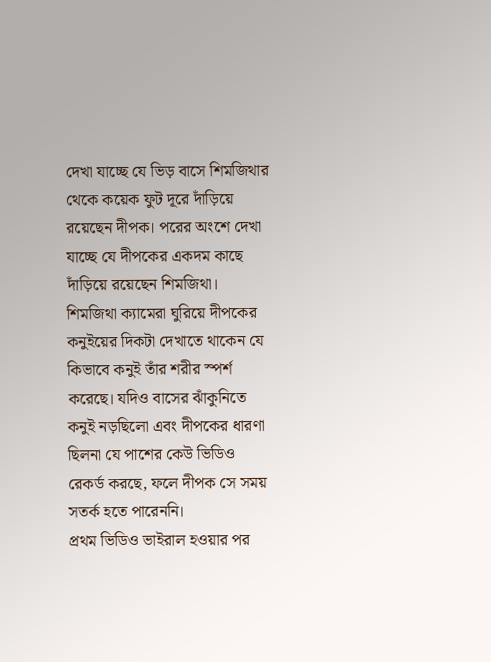দেখা যাচ্ছে যে ভিড় বাসে শিমজিথার থেকে কয়েক ফুট দূরে দাঁড়িয়ে রয়েছেন দীপক। পরের অংশে দেখা যাচ্ছে যে দীপকের একদম কাছে দাঁড়িয়ে রয়েছেন শিমজিথা। শিমজিথা ক্যামেরা ঘুরিয়ে দীপকের কনুইয়ের দিকটা দেখাতে থাকেন যে কিভাবে কনুই তাঁর শরীর স্পর্শ করেছে। যদিও বাসের ঝাঁকুনিতে কনুই নড়ছিলো এবং দীপকের ধারণা ছিলনা যে পাশের কেউ ভিডিও রেকর্ড করছে, ফলে দীপক সে সময় সতর্ক হতে পারেননি।
প্রথম ভিডিও ভাইরাল হওয়ার পর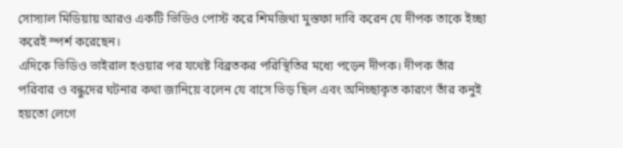সোস্যাল মিডিয়ায় আরও একটি ভিডিও পোস্ট করে শিমজিথা মুস্তফা দাবি করেন যে দীপক তাকে ইচ্ছা করেই স্পর্শ করেছেন।
এদিকে ভিডিও ভাইরাল হওয়ার পর যথেষ্ট বিব্রতকর পরিস্থিতির মধ্যে পড়েন দীপক। দীপক তাঁর পরিবার ও বন্ধুদের ঘটনার কথা জানিয়ে বলেন যে বাসে ভিড় ছিল এবং অনিচ্ছাকৃত কারণে তাঁর কনুই হয়তো লেগে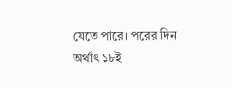যেতে পারে। পরের দিন অর্থাৎ ১৮ই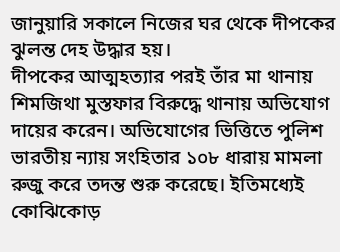জানুয়ারি সকালে নিজের ঘর থেকে দীপকের ঝুলন্ত দেহ উদ্ধার হয়।
দীপকের আত্মহত্যার পরই তাঁর মা থানায় শিমজিথা মুস্তফার বিরুদ্ধে থানায় অভিযোগ দায়ের করেন। অভিযোগের ভিত্তিতে পুলিশ ভারতীয় ন্যায় সংহিতার ১০৮ ধারায় মামলা রুজু করে তদন্ত শুরু করেছে। ইতিমধ্যেই কোঝিকোড়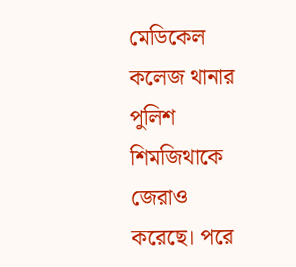মেডিকেল কলেজ থানার পুলিশ শিমজিথাকে জেরাও করেছে। পরে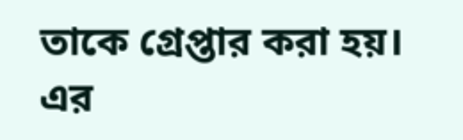তাকে গ্রেপ্তার করা হয়।
এর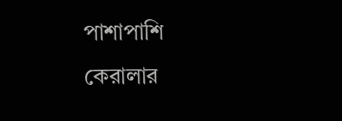পাশাপাশি কেরালার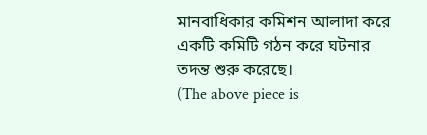মানবাধিকার কমিশন আলাদা করে একটি কমিটি গঠন করে ঘটনার তদন্ত শুরু করেছে।
(The above piece is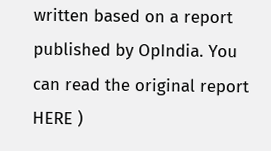written based on a report published by OpIndia. You can read the original report HERE )